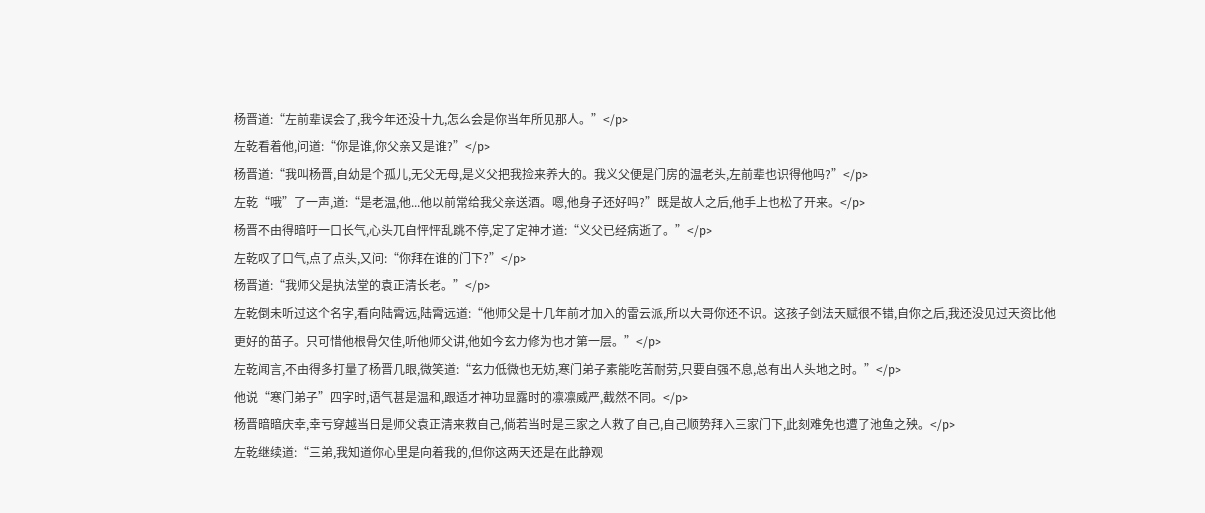杨晋道:“左前辈误会了,我今年还没十九,怎么会是你当年所见那人。”</p>
左乾看着他,问道:“你是谁,你父亲又是谁?”</p>
杨晋道:“我叫杨晋,自幼是个孤儿,无父无母,是义父把我捡来养大的。我义父便是门房的温老头,左前辈也识得他吗?”</p>
左乾“哦”了一声,道:“是老温,他...他以前常给我父亲送酒。嗯,他身子还好吗?”既是故人之后,他手上也松了开来。</p>
杨晋不由得暗吁一口长气,心头兀自怦怦乱跳不停,定了定神才道:“义父已经病逝了。”</p>
左乾叹了口气,点了点头,又问:“你拜在谁的门下?”</p>
杨晋道:“我师父是执法堂的袁正清长老。”</p>
左乾倒未听过这个名字,看向陆霄远,陆霄远道:“他师父是十几年前才加入的雷云派,所以大哥你还不识。这孩子剑法天赋很不错,自你之后,我还没见过天资比他更好的苗子。只可惜他根骨欠佳,听他师父讲,他如今玄力修为也才第一层。”</p>
左乾闻言,不由得多打量了杨晋几眼,微笑道:“玄力低微也无妨,寒门弟子素能吃苦耐劳,只要自强不息,总有出人头地之时。”</p>
他说“寒门弟子”四字时,语气甚是温和,跟适才神功显露时的凛凛威严,截然不同。</p>
杨晋暗暗庆幸,幸亏穿越当日是师父袁正清来救自己,倘若当时是三家之人救了自己,自己顺势拜入三家门下,此刻难免也遭了池鱼之殃。</p>
左乾继续道:“三弟,我知道你心里是向着我的,但你这两天还是在此静观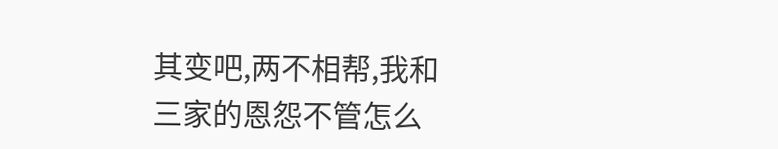其变吧,两不相帮,我和三家的恩怨不管怎么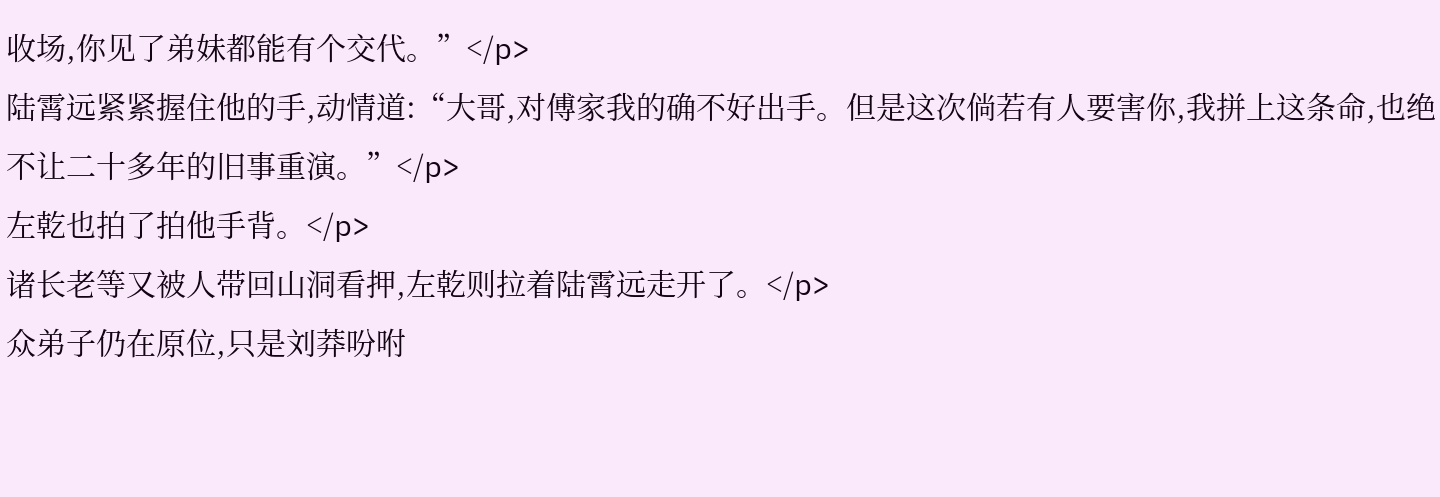收场,你见了弟妹都能有个交代。”</p>
陆霄远紧紧握住他的手,动情道:“大哥,对傅家我的确不好出手。但是这次倘若有人要害你,我拼上这条命,也绝不让二十多年的旧事重演。”</p>
左乾也拍了拍他手背。</p>
诸长老等又被人带回山洞看押,左乾则拉着陆霄远走开了。</p>
众弟子仍在原位,只是刘莽吩咐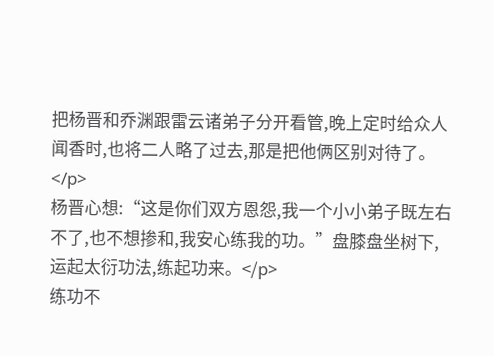把杨晋和乔渊跟雷云诸弟子分开看管,晚上定时给众人闻香时,也将二人略了过去,那是把他俩区别对待了。</p>
杨晋心想:“这是你们双方恩怨,我一个小小弟子既左右不了,也不想掺和,我安心练我的功。”盘膝盘坐树下,运起太衍功法,练起功来。</p>
练功不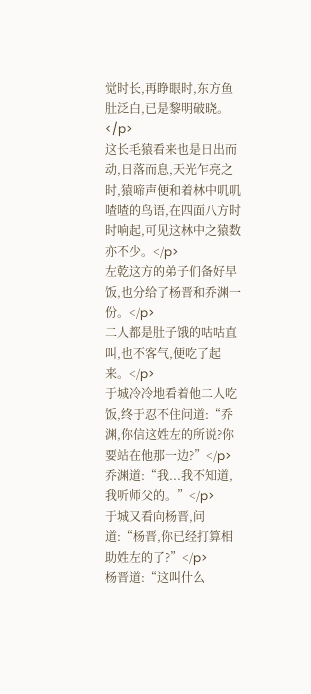觉时长,再睁眼时,东方鱼肚泛白,已是黎明破晓。</p>
这长毛猿看来也是日出而动,日落而息,天光乍亮之时,猿啼声便和着林中叽叽喳喳的鸟语,在四面八方时时响起,可见这林中之猿数亦不少。</p>
左乾这方的弟子们备好早饭,也分给了杨晋和乔渊一份。</p>
二人都是肚子饿的咕咕直叫,也不客气,便吃了起来。</p>
于城冷冷地看着他二人吃饭,终于忍不住问道:“乔渊,你信这姓左的所说?你要站在他那一边?”</p>
乔渊道:“我...我不知道,我听师父的。”</p>
于城又看向杨晋,问道:“杨晋,你已经打算相助姓左的了?”</p>
杨晋道:“这叫什么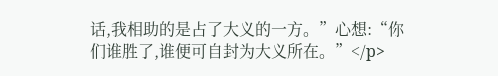话,我相助的是占了大义的一方。”心想:“你们谁胜了,谁便可自封为大义所在。”</p>